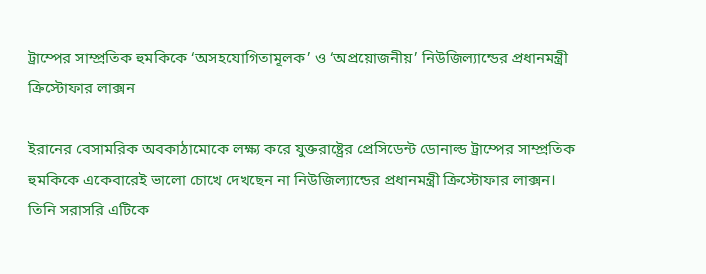ট্রাম্পের সাম্প্রতিক হুমকিকে ‘অসহযোগিতামূলক’ ও ‘অপ্রয়োজনীয়’ নিউজিল্যান্ডের প্রধানমন্ত্রী ক্রিস্টোফার লাক্সন

ইরানের বেসামরিক অবকাঠামোকে লক্ষ্য করে যুক্তরাষ্ট্রের প্রেসিডেন্ট ডোনাল্ড ট্রাম্পের সাম্প্রতিক হুমকিকে একেবারেই ভালো চোখে দেখছেন না নিউজিল্যান্ডের প্রধানমন্ত্রী ক্রিস্টোফার লাক্সন। তিনি সরাসরি এটিকে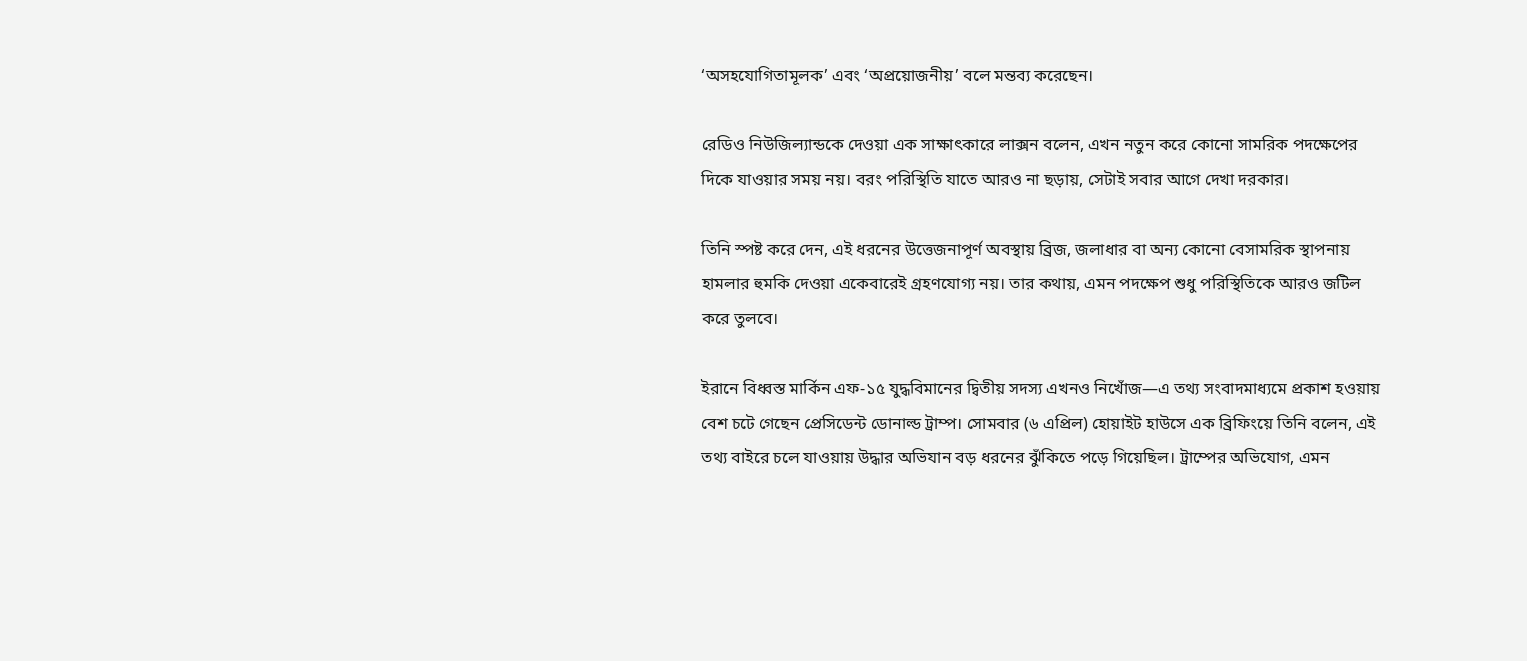‘অসহযোগিতামূলক’ এবং ‘অপ্রয়োজনীয়’ বলে মন্তব্য করেছেন।

রেডিও নিউজিল্যান্ডকে দেওয়া এক সাক্ষাৎকারে লাক্সন বলেন, এখন নতুন করে কোনো সামরিক পদক্ষেপের দিকে যাওয়ার সময় নয়। বরং পরিস্থিতি যাতে আরও না ছড়ায়, সেটাই সবার আগে দেখা দরকার।

তিনি স্পষ্ট করে দেন, এই ধরনের উত্তেজনাপূর্ণ অবস্থায় ব্রিজ, জলাধার বা অন্য কোনো বেসামরিক স্থাপনায় হামলার হুমকি দেওয়া একেবারেই গ্রহণযোগ্য নয়। তার কথায়, এমন পদক্ষেপ শুধু পরিস্থিতিকে আরও জটিল করে তুলবে।

ইরানে বিধ্বস্ত মার্কিন এফ-১৫ যুদ্ধবিমানের দ্বিতীয় সদস্য এখনও নিখোঁজ—এ তথ্য সংবাদমাধ্যমে প্রকাশ হওয়ায় বেশ চটে গেছেন প্রেসিডেন্ট ডোনাল্ড ট্রাম্প। সোমবার (৬ এপ্রিল) হোয়াইট হাউসে এক ব্রিফিংয়ে তিনি বলেন, এই তথ্য বাইরে চলে যাওয়ায় উদ্ধার অভিযান বড় ধরনের ঝুঁকিতে পড়ে গিয়েছিল। ট্রাম্পের অভিযোগ, এমন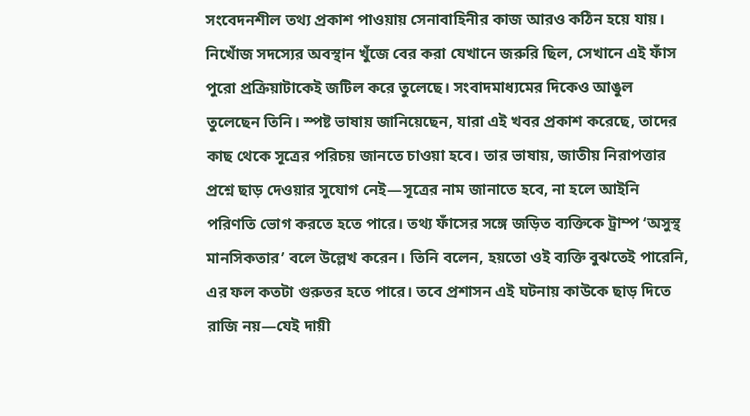সংবেদনশীল তথ্য প্রকাশ পাওয়ায় সেনাবাহিনীর কাজ আরও কঠিন হয়ে যায়। নিখোঁজ সদস্যের অবস্থান খুঁজে বের করা যেখানে জরুরি ছিল, সেখানে এই ফাঁস পুরো প্রক্রিয়াটাকেই জটিল করে তুলেছে। সংবাদমাধ্যমের দিকেও আঙুল তুলেছেন তিনি। স্পষ্ট ভাষায় জানিয়েছেন, যারা এই খবর প্রকাশ করেছে, তাদের কাছ থেকে সূত্রের পরিচয় জানতে চাওয়া হবে। তার ভাষায়, জাতীয় নিরাপত্তার প্রশ্নে ছাড় দেওয়ার সুযোগ নেই—সূত্রের নাম জানাতে হবে, না হলে আইনি পরিণতি ভোগ করতে হতে পারে। তথ্য ফাঁসের সঙ্গে জড়িত ব্যক্তিকে ট্রাম্প ‘অসুস্থ মানসিকতার’ বলে উল্লেখ করেন। তিনি বলেন, হয়তো ওই ব্যক্তি বুঝতেই পারেনি, এর ফল কতটা গুরুতর হতে পারে। তবে প্রশাসন এই ঘটনায় কাউকে ছাড় দিতে রাজি নয়—যেই দায়ী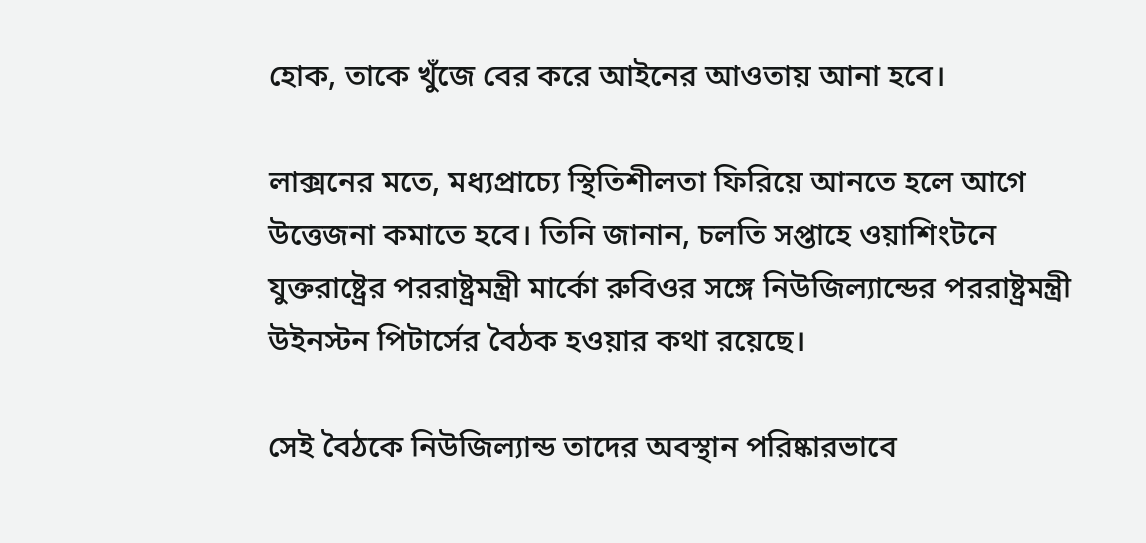হোক, তাকে খুঁজে বের করে আইনের আওতায় আনা হবে।

লাক্সনের মতে, মধ্যপ্রাচ্যে স্থিতিশীলতা ফিরিয়ে আনতে হলে আগে উত্তেজনা কমাতে হবে। তিনি জানান, চলতি সপ্তাহে ওয়াশিংটনে যুক্তরাষ্ট্রের পররাষ্ট্রমন্ত্রী মার্কো রুবিওর সঙ্গে নিউজিল্যান্ডের পররাষ্ট্রমন্ত্রী উইনস্টন পিটার্সের বৈঠক হওয়ার কথা রয়েছে।

সেই বৈঠকে নিউজিল্যান্ড তাদের অবস্থান পরিষ্কারভাবে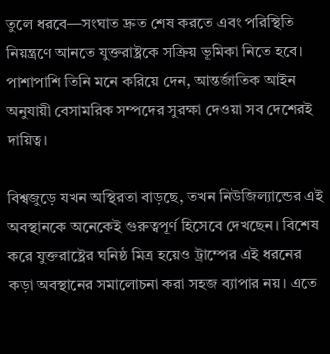তুলে ধরবে—সংঘাত দ্রুত শেষ করতে এবং পরিস্থিতি নিয়ন্ত্রণে আনতে যুক্তরাষ্ট্রকে সক্রিয় ভূমিকা নিতে হবে। পাশাপাশি তিনি মনে করিয়ে দেন, আন্তর্জাতিক আইন অনুযায়ী বেসামরিক সম্পদের সুরক্ষা দেওয়া সব দেশেরই দায়িত্ব।

বিশ্বজুড়ে যখন অস্থিরতা বাড়ছে, তখন নিউজিল্যান্ডের এই অবস্থানকে অনেকেই গুরুত্বপূর্ণ হিসেবে দেখছেন। বিশেষ করে যুক্তরাষ্ট্রের ঘনিষ্ঠ মিত্র হয়েও ট্রাম্পের এই ধরনের কড়া অবস্থানের সমালোচনা করা সহজ ব্যাপার নয়। এতে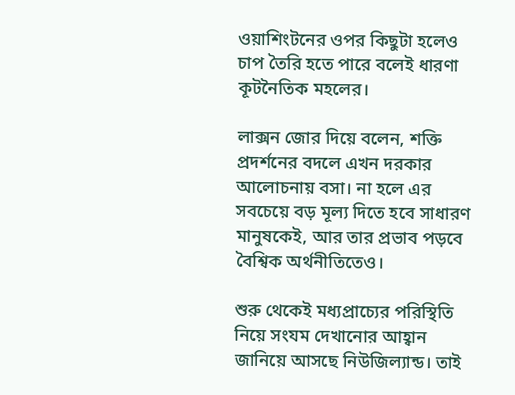ওয়াশিংটনের ওপর কিছুটা হলেও চাপ তৈরি হতে পারে বলেই ধারণা কূটনৈতিক মহলের।

লাক্সন জোর দিয়ে বলেন, শক্তি প্রদর্শনের বদলে এখন দরকার আলোচনায় বসা। না হলে এর সবচেয়ে বড় মূল্য দিতে হবে সাধারণ মানুষকেই, আর তার প্রভাব পড়বে বৈশ্বিক অর্থনীতিতেও।

শুরু থেকেই মধ্যপ্রাচ্যের পরিস্থিতি নিয়ে সংযম দেখানোর আহ্বান জানিয়ে আসছে নিউজিল্যান্ড। তাই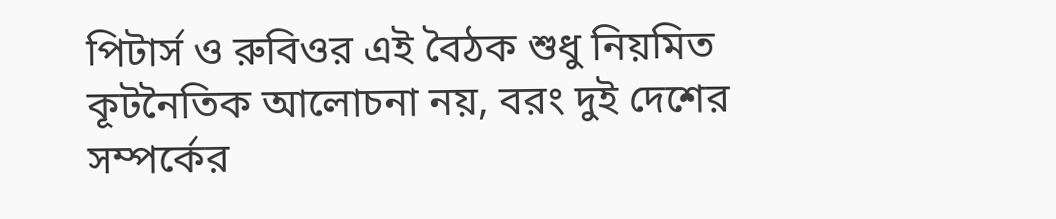পিটার্স ও রুবিওর এই বৈঠক শুধু নিয়মিত কূটনৈতিক আলোচনা নয়, বরং দুই দেশের সম্পর্কের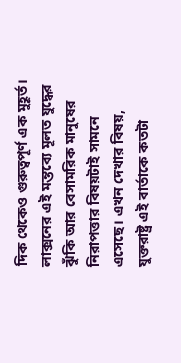দিক থেকেও গুরুত্বপূর্ণ এক মুহূর্ত। লাক্সনের এই মন্তব্যে মূলত যুদ্ধের ঝুঁকি আর বেসামরিক মানুষের নিরাপত্তার বিষয়টাই সামনে এসেছে। এখন দেখার বিষয়, যুক্তরাষ্ট্র এই বার্তাকে কতটা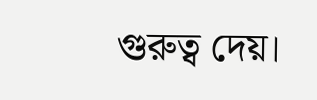গুরুত্ব দেয়।